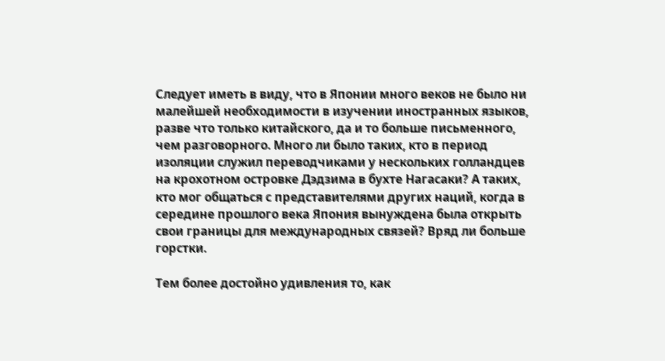Следует иметь в виду, что в Японии много веков не было ни малейшей необходимости в изучении иностранных языков, разве что только китайского, да и то больше письменного, чем разговорного. Много ли было таких, кто в период изоляции служил переводчиками у нескольких голландцев на крохотном островке Дэдзима в бухте Нагасаки? А таких, кто мог общаться с представителями других наций, когда в середине прошлого века Япония вынуждена была открыть свои границы для международных связей? Вряд ли больше горстки.

Тем более достойно удивления то, как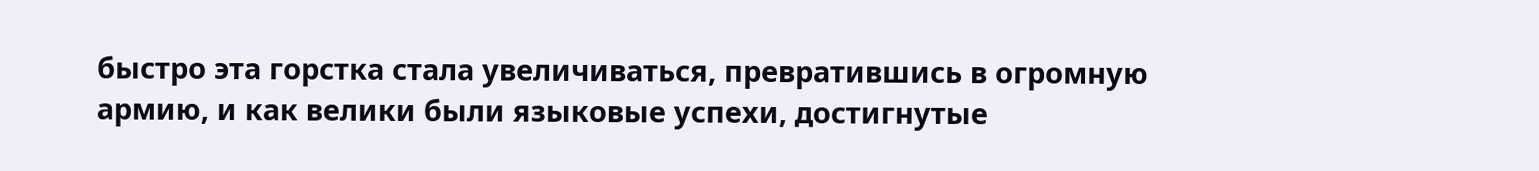быстро эта горстка стала увеличиваться, превратившись в огромную армию, и как велики были языковые успехи, достигнутые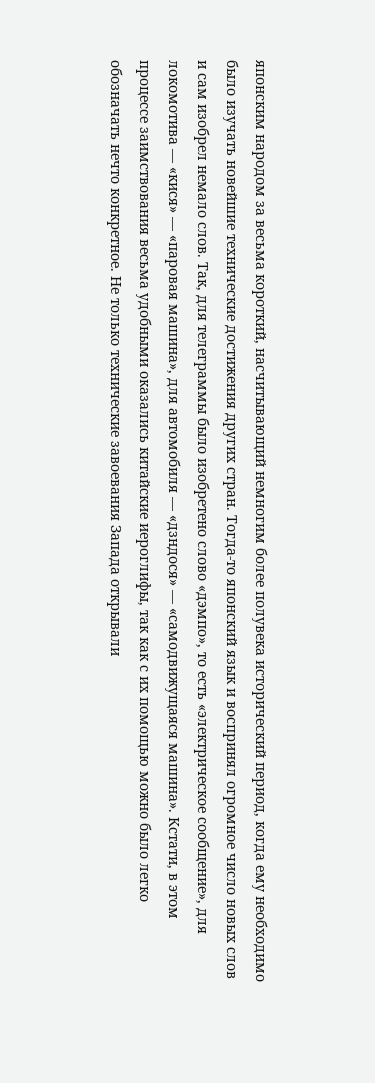японским народом за весьма короткий, насчитывающий немногим более полувека исторический период, когда ему необходимо было изучать новейшие технические достижения других стран. Тогда-то японский язык и воспринял огромное число новых слов и сам изобрел немало слов. Так, для телеграммы было изобретено слово «дэмпо», то есть «электрическое сообщение», для локомотива — «кися» — «паровая машина», для автомобиля — «дзндося» — «самодвижущаяся машина». Кстати, в этом процессе заимствования весьма удобными оказались китайские иероглифы, так как с их помощью можно было легко обозначать нечто конкретное. Не только технические завоевания Запада открывали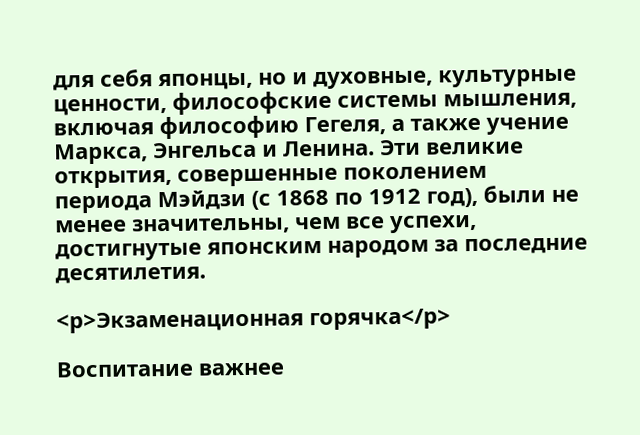для себя японцы, но и духовные, культурные ценности, философские системы мышления, включая философию Гегеля, а также учение Маркса, Энгельса и Ленина. Эти великие открытия, совершенные поколением периода Мэйдзи (с 1868 по 1912 год), были не менее значительны, чем все успехи, достигнутые японским народом за последние десятилетия.

<p>Экзаменационная горячка</p>

Воспитание важнее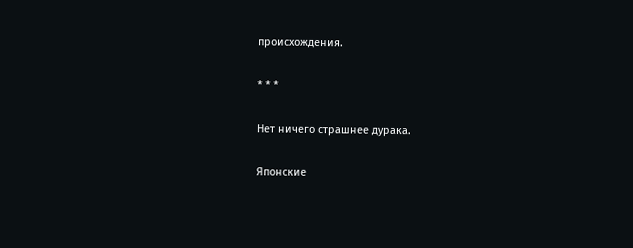происхождения.

* * *

Нет ничего страшнее дурака.

Японские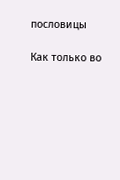пословицы

Как только во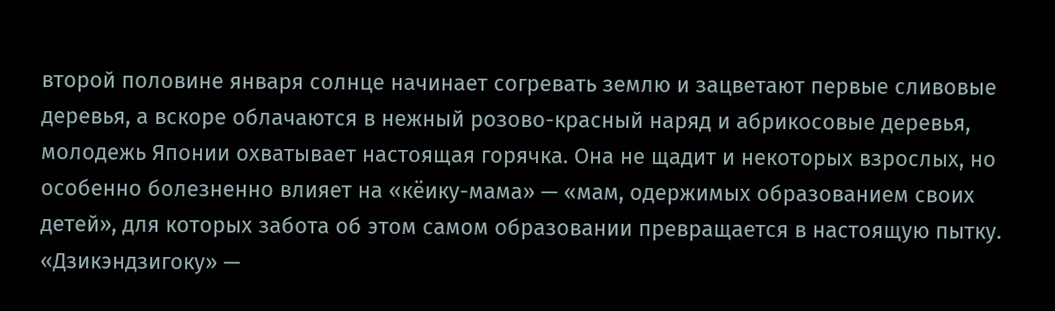второй половине января солнце начинает согревать землю и зацветают первые сливовые деревья, а вскоре облачаются в нежный розово-красный наряд и абрикосовые деревья, молодежь Японии охватывает настоящая горячка. Она не щадит и некоторых взрослых, но особенно болезненно влияет на «кёику-мама» — «мам, одержимых образованием своих детей», для которых забота об этом самом образовании превращается в настоящую пытку. «Дзикэндзигоку» —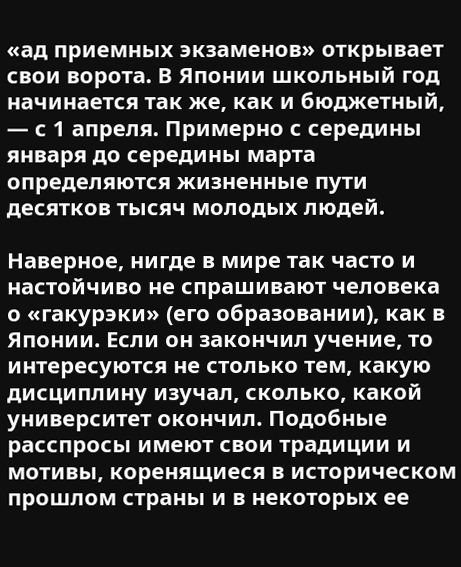«ад приемных экзаменов» открывает свои ворота. В Японии школьный год начинается так же, как и бюджетный, — с 1 апреля. Примерно с середины января до середины марта определяются жизненные пути десятков тысяч молодых людей.

Наверное, нигде в мире так часто и настойчиво не спрашивают человека о «гакурэки» (его образовании), как в Японии. Если он закончил учение, то интересуются не столько тем, какую дисциплину изучал, сколько, какой университет окончил. Подобные расспросы имеют свои традиции и мотивы, коренящиеся в историческом прошлом страны и в некоторых ее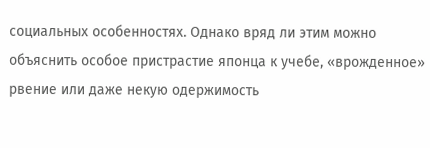социальных особенностях. Однако вряд ли этим можно объяснить особое пристрастие японца к учебе, «врожденное» рвение или даже некую одержимость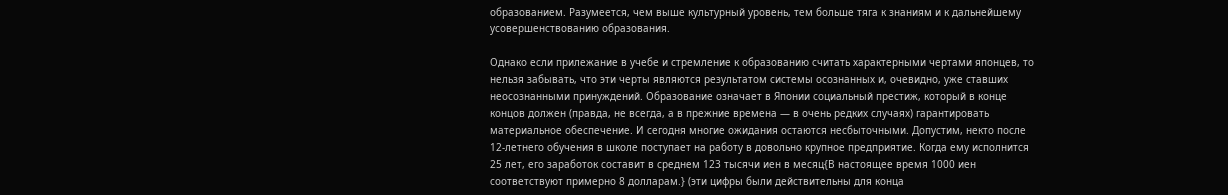образованием. Разумеется, чем выше культурный уровень, тем больше тяга к знаниям и к дальнейшему усовершенствованию образования.

Однако если прилежание в учебе и стремление к образованию считать характерными чертами японцев, то нельзя забывать, что эти черты являются результатом системы осознанных и, очевидно, уже ставших неосознанными принуждений. Образование означает в Японии социальный престиж, который в конце концов должен (правда, не всегда, а в прежние времена — в очень редких случаях) гарантировать материальное обеспечение. И сегодня многие ожидания остаются несбыточными. Допустим, некто после 12-летнего обучения в школе поступает на работу в довольно крупное предприятие. Когда ему исполнится 25 лет, его заработок составит в среднем 123 тысячи иен в месяц{В настоящее время 1000 иен соответствуют примерно 8 долларам.} (эти цифры были действительны для конца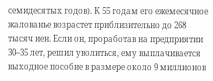семидесятых годов). К 55 годам его ежемесячное жалованье возрастет приблизительно до 268 тысяч иен. Если он, проработав на предприятии 30–35 лет, решил уволиться, ему выплачивается выходное пособие в размере около 9 миллионов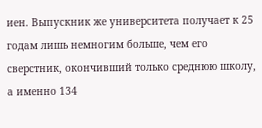иен. Выпускник же университета получает к 25 годам лишь немногим больше, чем его сверстник, окончивший только среднюю школу, а именно 134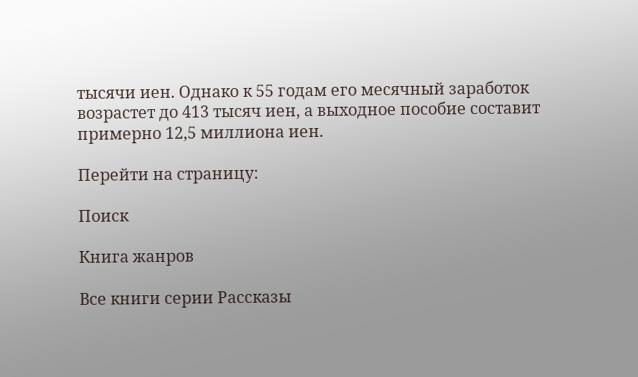тысячи иен. Однако к 55 годам его месячный заработок возрастет до 413 тысяч иен, а выходное пособие составит примерно 12,5 миллиона иен.

Перейти на страницу:

Поиск

Книга жанров

Все книги серии Рассказы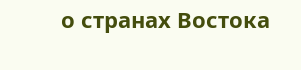о странах Востока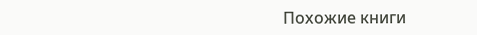Похожие книги